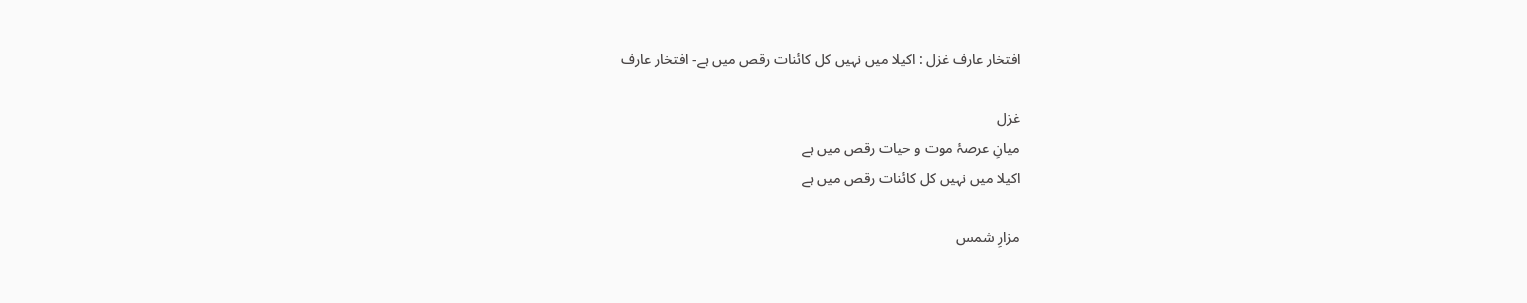افتخار عارف غزل : اکیلا میں نہیں کل کائنات رقص میں ہے- افتخار عارف

غزل
میانِ عرصۂ موت و حیات رقص میں ہے
اکیلا میں نہیں کل کائنات رقص میں ہے

مزارِ شمس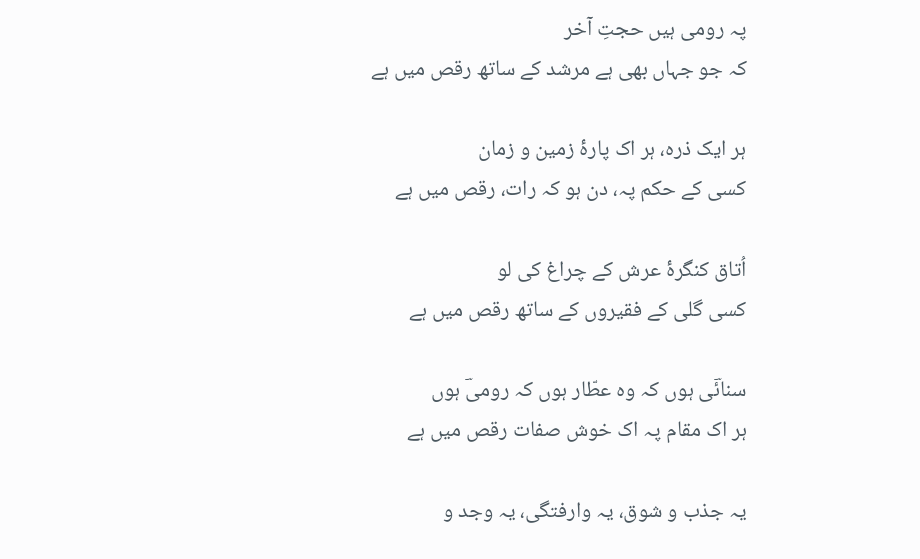پہ رومی ہیں حجتِ آخر
کہ جو جہاں بھی ہے مرشد کے ساتھ رقص میں ہے

ہر ایک ذرہ، ہر اک پارۂ زمین و زمان
کسی کے حکم پہ، دن ہو کہ رات، رقص میں ہے

اُتاق کنگرۂ عرش کے چراغ کی لو
کسی گلی کے فقیروں کے ساتھ رقص میں ہے

سنائؔی ہوں کہ وہ عطّار ہوں کہ رومیؔ ہوں
ہر اک مقام پہ اک خوش صفات رقص میں ہے

یہ جذب و شوق، یہ وارفتگی، یہ وجد و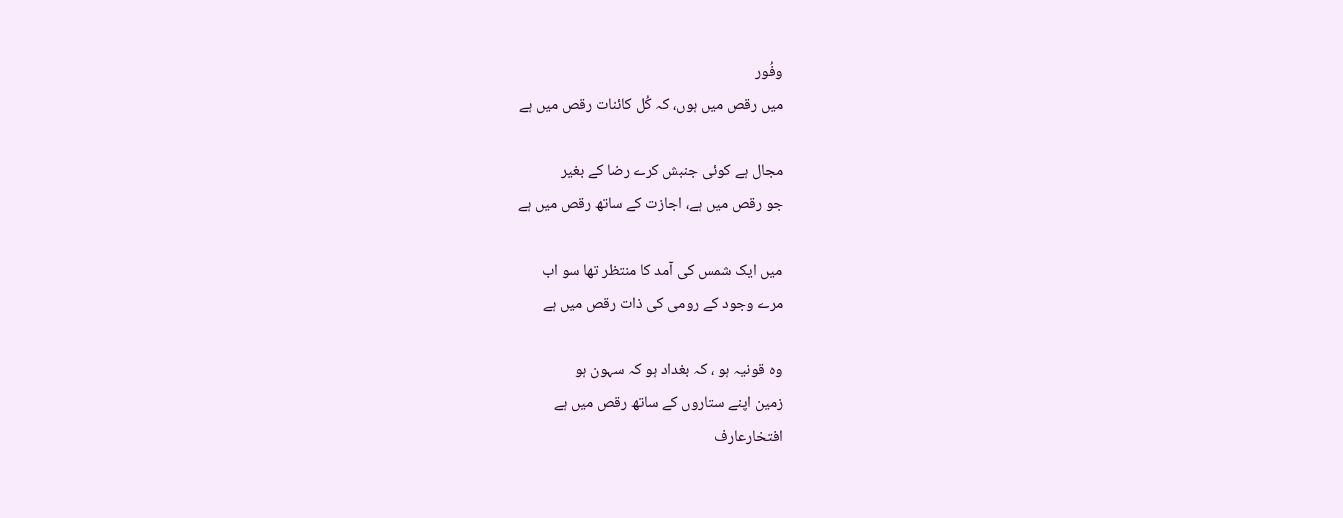وفُور
میں رقص میں ہوں، کہ کُل کائنات رقص میں ہے

مجال ہے کوئی جنبش کرے رضا کے بغیر
جو رقص میں ہے، اجازت کے ساتھ رقص میں ہے

میں ایک شمس کی آمد کا منتظر تھا سو اب
مرے وجود کے رومی کی ذات رقص میں ہے

وہ قونیہ ہو ، کہ بغداد ہو کہ سہون ہو
زمین اپنے ستاروں کے ساتھ رقص میں ہے
افتخارعارف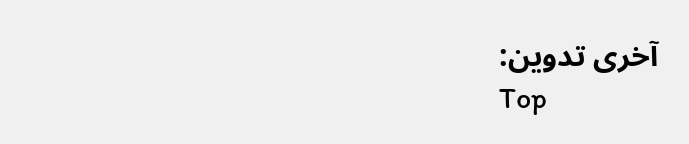آخری تدوین:
Top